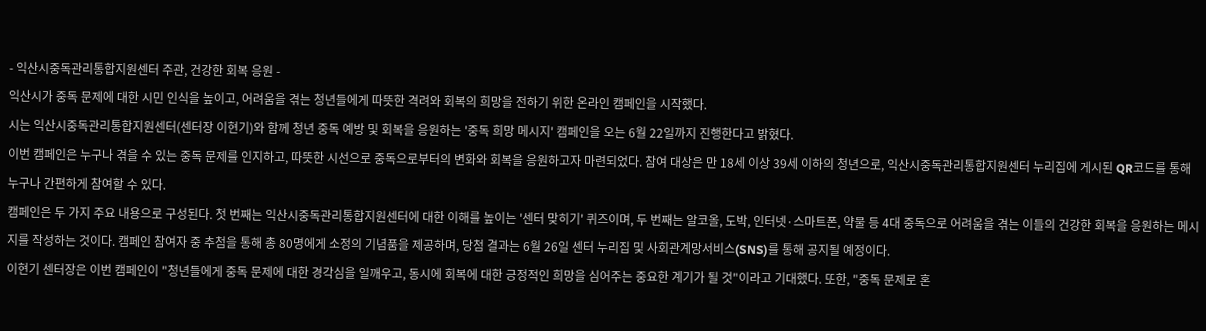- 익산시중독관리통합지원센터 주관, 건강한 회복 응원 -
익산시가 중독 문제에 대한 시민 인식을 높이고, 어려움을 겪는 청년들에게 따뜻한 격려와 회복의 희망을 전하기 위한 온라인 캠페인을 시작했다.
시는 익산시중독관리통합지원센터(센터장 이현기)와 함께 청년 중독 예방 및 회복을 응원하는 '중독 희망 메시지' 캠페인을 오는 6월 22일까지 진행한다고 밝혔다.
이번 캠페인은 누구나 겪을 수 있는 중독 문제를 인지하고, 따뜻한 시선으로 중독으로부터의 변화와 회복을 응원하고자 마련되었다. 참여 대상은 만 18세 이상 39세 이하의 청년으로, 익산시중독관리통합지원센터 누리집에 게시된 QR코드를 통해 누구나 간편하게 참여할 수 있다.
캠페인은 두 가지 주요 내용으로 구성된다. 첫 번째는 익산시중독관리통합지원센터에 대한 이해를 높이는 '센터 맞히기' 퀴즈이며, 두 번째는 알코올, 도박, 인터넷·스마트폰, 약물 등 4대 중독으로 어려움을 겪는 이들의 건강한 회복을 응원하는 메시지를 작성하는 것이다. 캠페인 참여자 중 추첨을 통해 총 80명에게 소정의 기념품을 제공하며, 당첨 결과는 6월 26일 센터 누리집 및 사회관계망서비스(SNS)를 통해 공지될 예정이다.
이현기 센터장은 이번 캠페인이 "청년들에게 중독 문제에 대한 경각심을 일깨우고, 동시에 회복에 대한 긍정적인 희망을 심어주는 중요한 계기가 될 것"이라고 기대했다. 또한, "중독 문제로 혼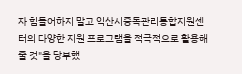자 힘들어하지 말고 익산시중독관리통합지원센터의 다양한 지원 프로그램을 적극적으로 활용해 줄 것"을 당부했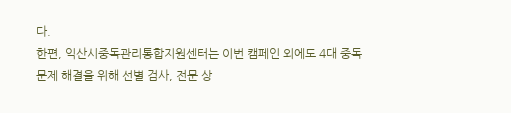다.
한편, 익산시중독관리통합지원센터는 이번 캠페인 외에도 4대 중독 문제 해결을 위해 선별 검사, 전문 상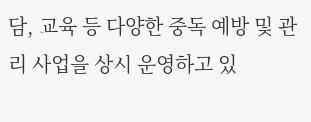담, 교육 등 다양한 중독 예방 및 관리 사업을 상시 운영하고 있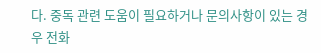다. 중독 관련 도움이 필요하거나 문의사항이 있는 경우 전화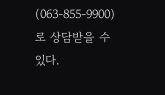(063-855-9900)로 상담받을 수 있다.